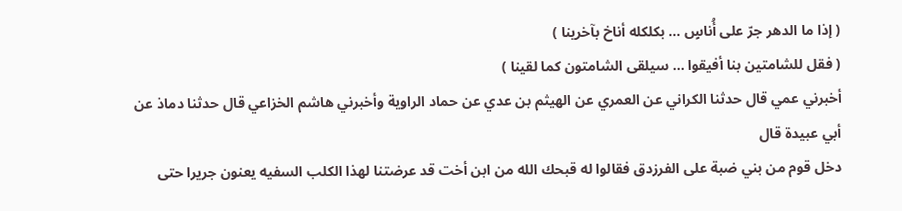( إذا ما الدهر جرّ على أُناسٍ ... بكلكله أناخ بآخرينا )
( فقل للشامتين بنا أفيقوا ... سيلقى الشامتون كما لقينا )
أخبرني عمي قال حدثنا الكراني عن العمري عن الهيثم بن عدي عن حماد الراوية وأخبرني هاشم الخزاعي قال حدثنا دماذ عن أبي عبيدة قال
دخل قوم من بني ضبة على الفرزدق فقالوا له قبحك الله من ابن أخت قد عرضتنا لهذا الكلب السفيه يعنون جريرا حتى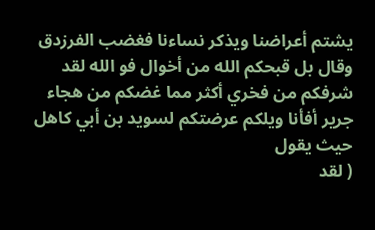يشتم أعراضنا ويذكر نساءنا فغضب الفرزدق وقال بل قبحكم الله من أخوال فو الله لقد شرفكم من فخري أكثر مما غضكم من هجاء جرير أفأنا ويلكم عرضتكم لسويد بن أبي كاهل حيث يقول
( لقد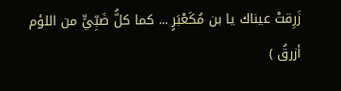زَرِقتْ عيناك يا بن مُكَعْبَرٍ ... كما كلُّ ضَبِّيٍّ من اللؤم أزرقُ )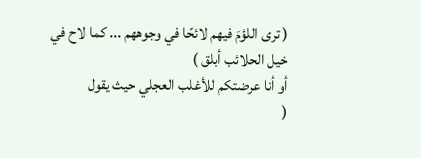( ترى اللؤمَ فيهم لائحًا في وجوههم ... كما لاح في خيل الحلائب أبلق )
أو أنا عرضتكم للأغلب العجلي حيث يقول
(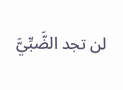لن تجد الضَّبِّيَّ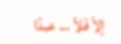إلاّ فَلاّ ... عبدًا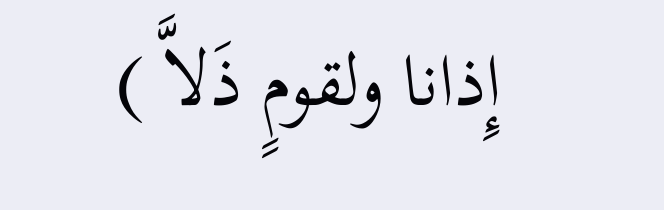إِذانا ولقومٍ ذَلاَّ )